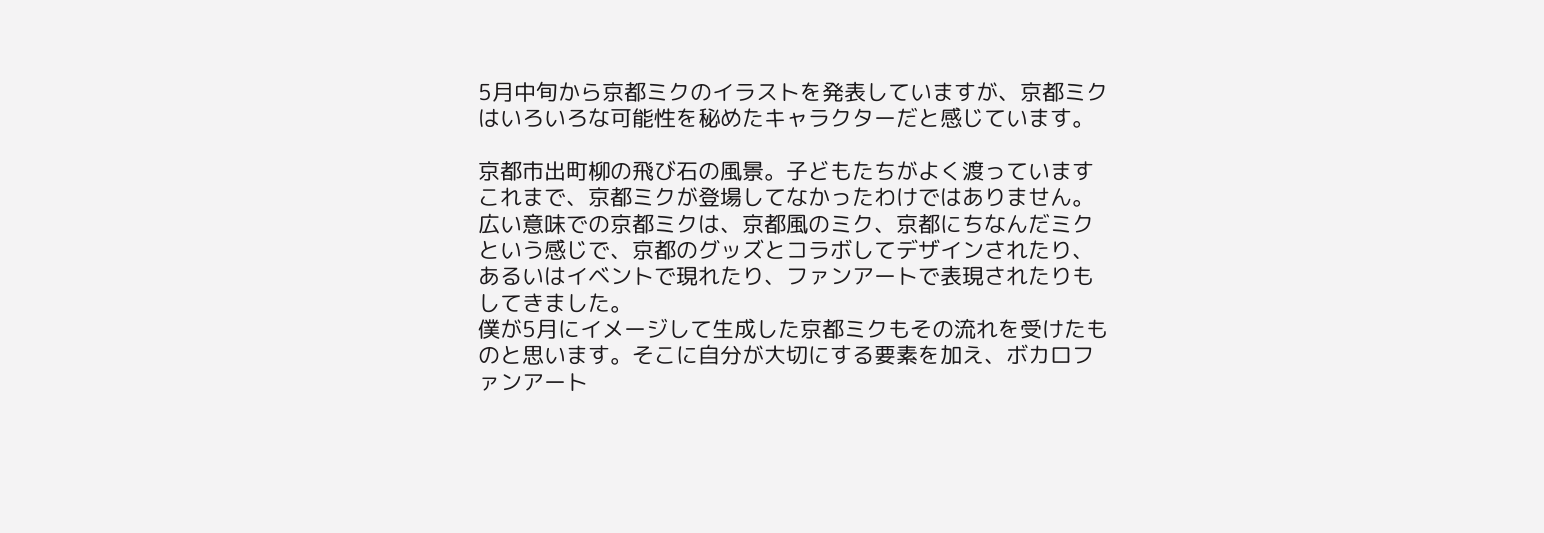5月中旬から京都ミクのイラストを発表していますが、京都ミクはいろいろな可能性を秘めたキャラクターだと感じています。

京都市出町柳の飛び石の風景。子どもたちがよく渡っています
これまで、京都ミクが登場してなかったわけではありません。広い意味での京都ミクは、京都風のミク、京都にちなんだミクという感じで、京都のグッズとコラボしてデザインされたり、あるいはイベントで現れたり、ファンアートで表現されたりもしてきました。
僕が5月にイメージして生成した京都ミクもその流れを受けたものと思います。そこに自分が大切にする要素を加え、ボカロファンアート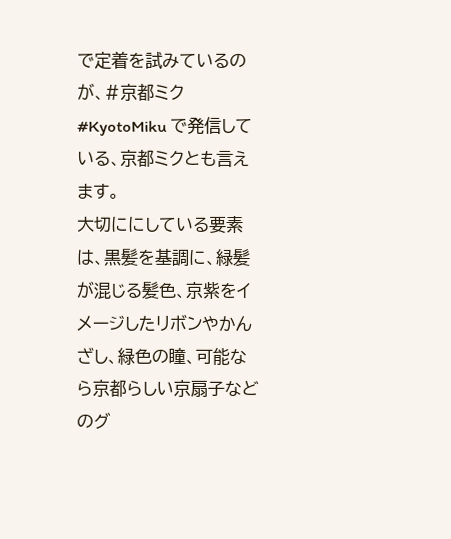で定着を試みているのが、#京都ミク #KyotoMiku で発信している、京都ミクとも言えます。
大切ににしている要素は、黒髪を基調に、緑髪が混じる髪色、京紫をイメージしたリボンやかんざし、緑色の瞳、可能なら京都らしい京扇子などのグ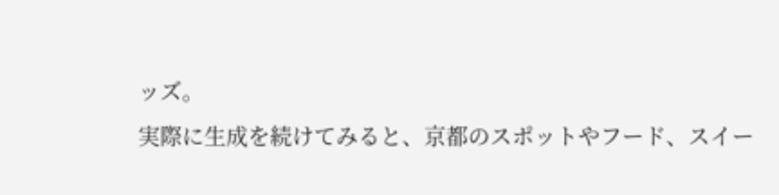ッズ。
実際に生成を続けてみると、京都のスポットやフード、スイー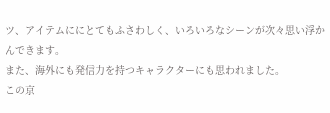ツ、アイテムににとてもふさわしく、いろいろなシーンが次々思い浮かんできます。
また、海外にも発信力を持つキャラクターにも思われました。
この京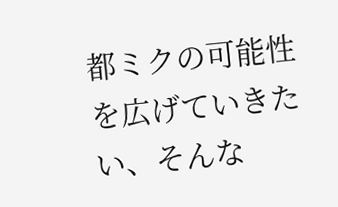都ミクの可能性を広げていきたい、そんな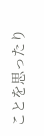ことを思ったり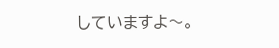していますよ〜。